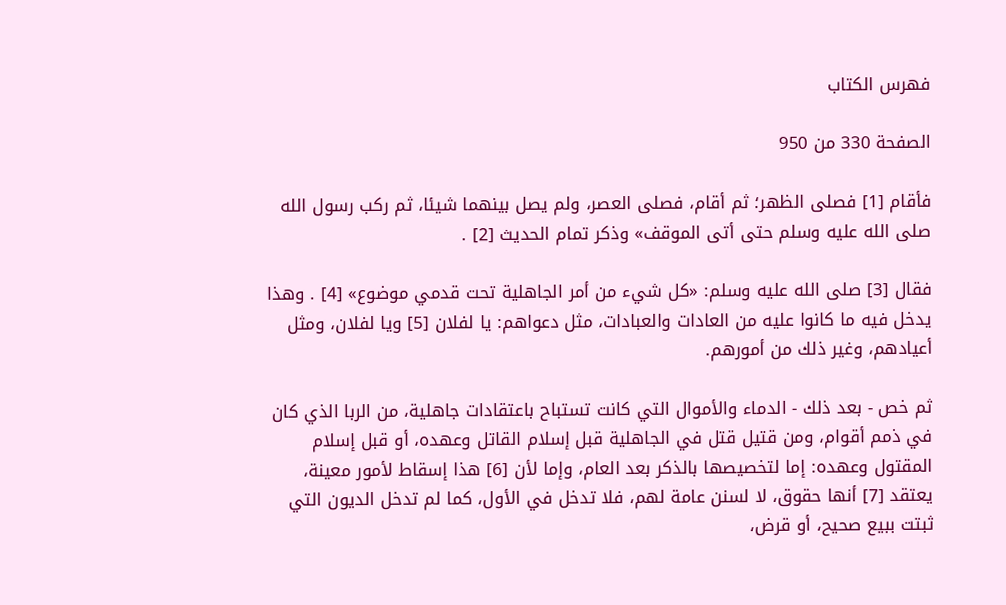فهرس الكتاب

الصفحة 330 من 950

فأقام [1] فصلى الظهر؛ ثم أقام، فصلى العصر، ولم يصل بينهما شيئا، ثم ركب رسول الله صلى الله عليه وسلم حتى أتى الموقف» وذكر تمام الحديث [2] .

فقال [3] صلى الله عليه وسلم: «كل شيء من أمر الجاهلية تحت قدمي موضوع» [4] . وهذا يدخل فيه ما كانوا عليه من العادات والعبادات، مثل دعواهم: يا لفلان [5] ويا لفلان، ومثل أعيادهم، وغير ذلك من أمورهم.

ثم خص - بعد ذلك - الدماء والأموال التي كانت تستباح باعتقادات جاهلية، من الربا الذي كان في ذمم أقوام، ومن قتيل قتل في الجاهلية قبل إسلام القاتل وعهده، أو قبل إسلام المقتول وعهده: إما لتخصيصها بالذكر بعد العام، وإما لأن [6] هذا إسقاط لأمور معينة، يعتقد [7] أنها حقوق، لا لسنن عامة لهم، فلا تدخل في الأول، كما لم تدخل الديون التي ثبتت ببيع صحيح، أو قرض،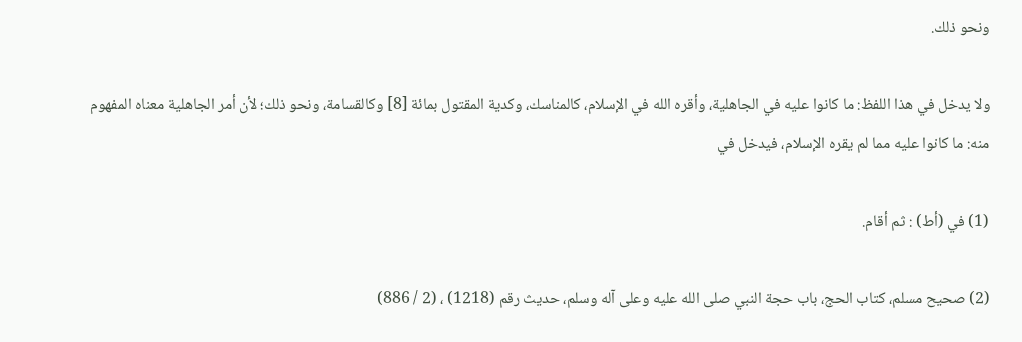ونحو ذلك.

ولا يدخل في هذا اللفظ: ما كانوا عليه في الجاهلية، وأقره الله في الإسلام، كالمناسك، وكدية المقتول بمائة [8] وكالقسامة، ونحو ذلك؛ لأن أمر الجاهلية معناه المفهوم منه: ما كانوا عليه مما لم يقره الإسلام، فيدخل في

(1) في (أط) : ثم أقام.

(2) صحيح مسلم، كتاب الحج، باب حجة النبي صلى الله عليه وعلى آله وسلم، حديث رقم (1218) ، (2 / 886)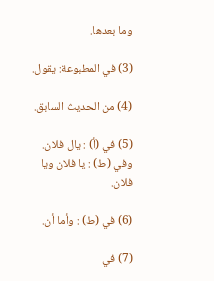وما بعدها.

(3) في المطبوعة: يقول.

(4) من الحديث السابق.

(5) في (أ) : يال فلان. وفي (ط) : يا فلان ويا فلان.

(6) في (ط) : وأما أن.

(7) في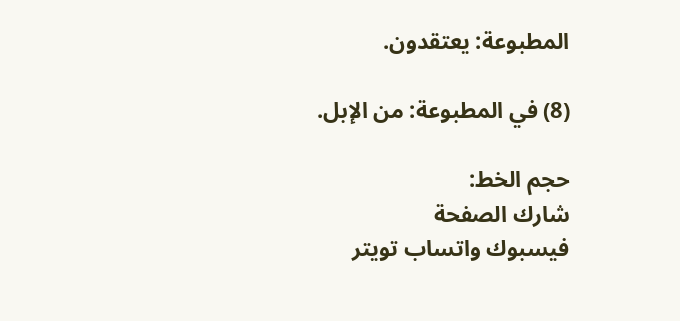المطبوعة: يعتقدون.

(8) في المطبوعة: من الإبل.

حجم الخط:
شارك الصفحة
فيسبوك واتساب تويتر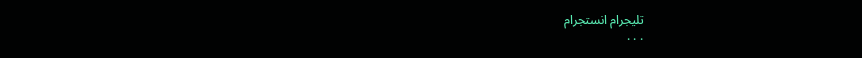تليجرام انستجرام
. . .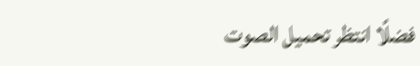فضلًا انتظر تحميل الصوت